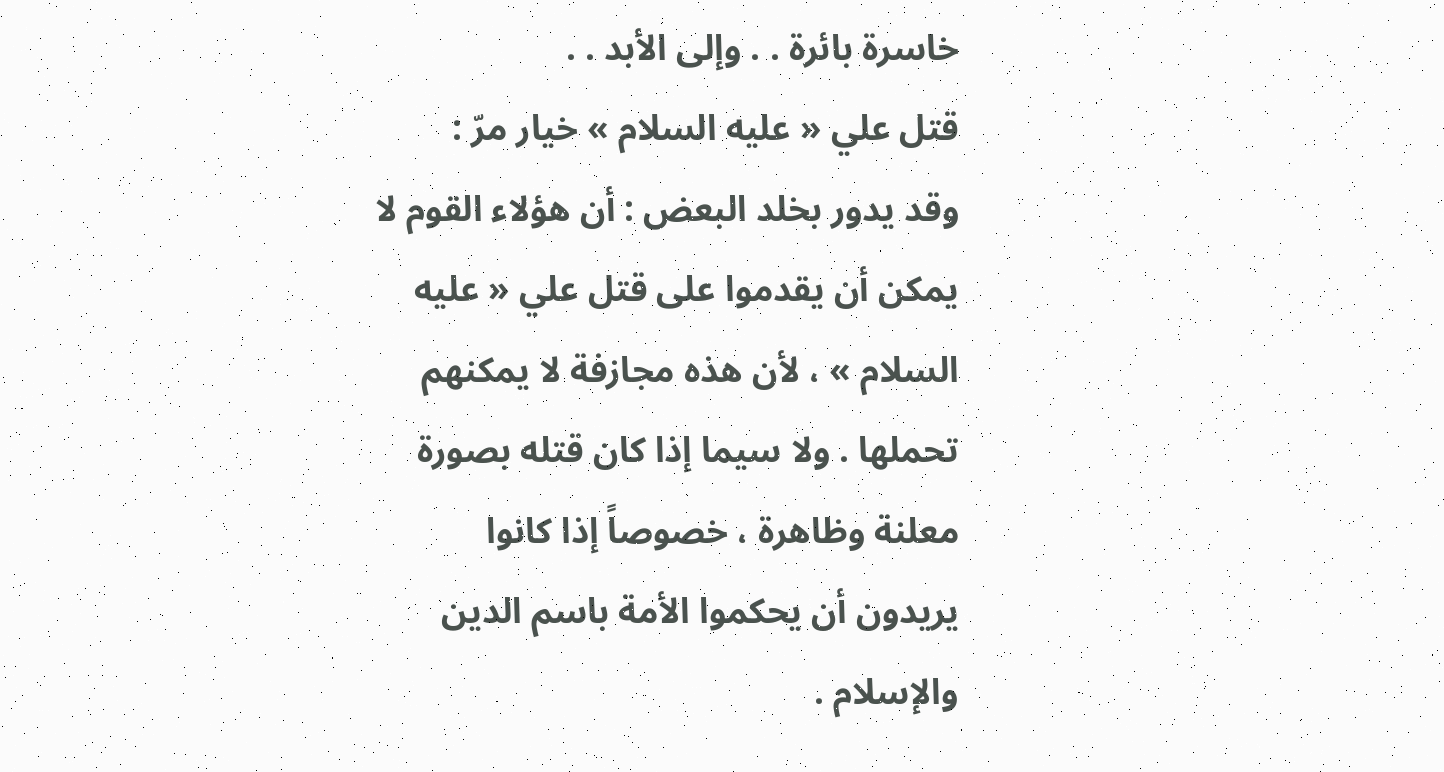خاسرة بائرة . . وإلى الأبد . .
قتل علي « عليه السلام » خيار مرّ :
وقد يدور بخلد البعض : أن هؤلاء القوم لا يمكن أن يقدموا على قتل علي « عليه السلام » ، لأن هذه مجازفة لا يمكنهم تحملها . ولا سيما إذا كان قتله بصورة معلنة وظاهرة ، خصوصاً إذا كانوا يريدون أن يحكموا الأمة باسم الدين والإسلام .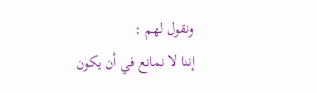ونقول لهم :
إننا لا نمانع في أن يكون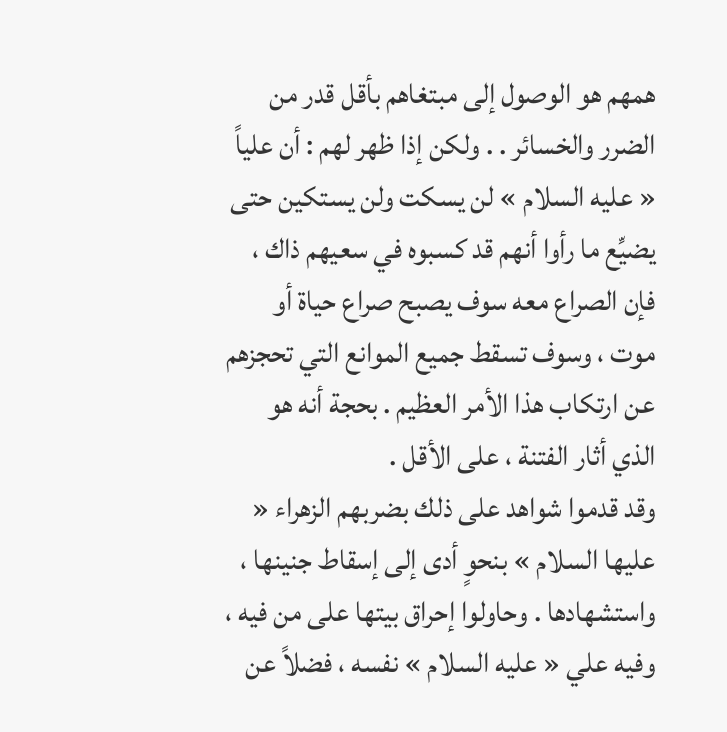همهم هو الوصول إلى مبتغاهم بأقل قدر من الضرر والخسائر . . ولكن إذا ظهر لهم : أن علياً « عليه السلام » لن يسكت ولن يستكين حتى يضيِّع ما رأوا أنهم قد كسبوه في سعيهم ذاك ، فإن الصراع معه سوف يصبح صراع حياة أو موت ، وسوف تسقط جميع الموانع التي تحجزهم عن ارتكاب هذا الأمر العظيم . بحجة أنه هو الذي أثار الفتنة ، على الأقل .
وقد قدموا شواهد على ذلك بضربهم الزهراء « عليها السلام » بنحوٍ أدى إلى إسقاط جنينها ، واستشهادها . وحاولوا إحراق بيتها على من فيه ، وفيه علي « عليه السلام » نفسه ، فضلاً عن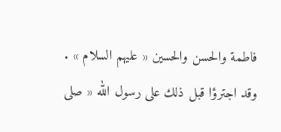فاطمة والحسن والحسين « عليهم السلام » .
وقد اجترؤا قبل ذلك على رسول الله « صلى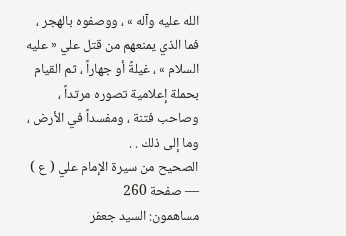الله عليه وآله » ، ووصفوه بالهجر ، فما الذي يمنعهم من قتل علي « عليه السلام » ، غيلةً أو جهاراً ، ثم القيام بحملة إعلامية تصوره مرتداً ، وصاحب فتنة ، ومفسداً في الأرض ، وما إلى ذلك . .
الصحيح من سيرة الإمام علي ( ع ) — صفحة 260
مساهمون: السيد جعفر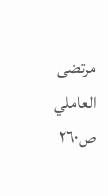مرتضى العاملي
ص٢٦٠